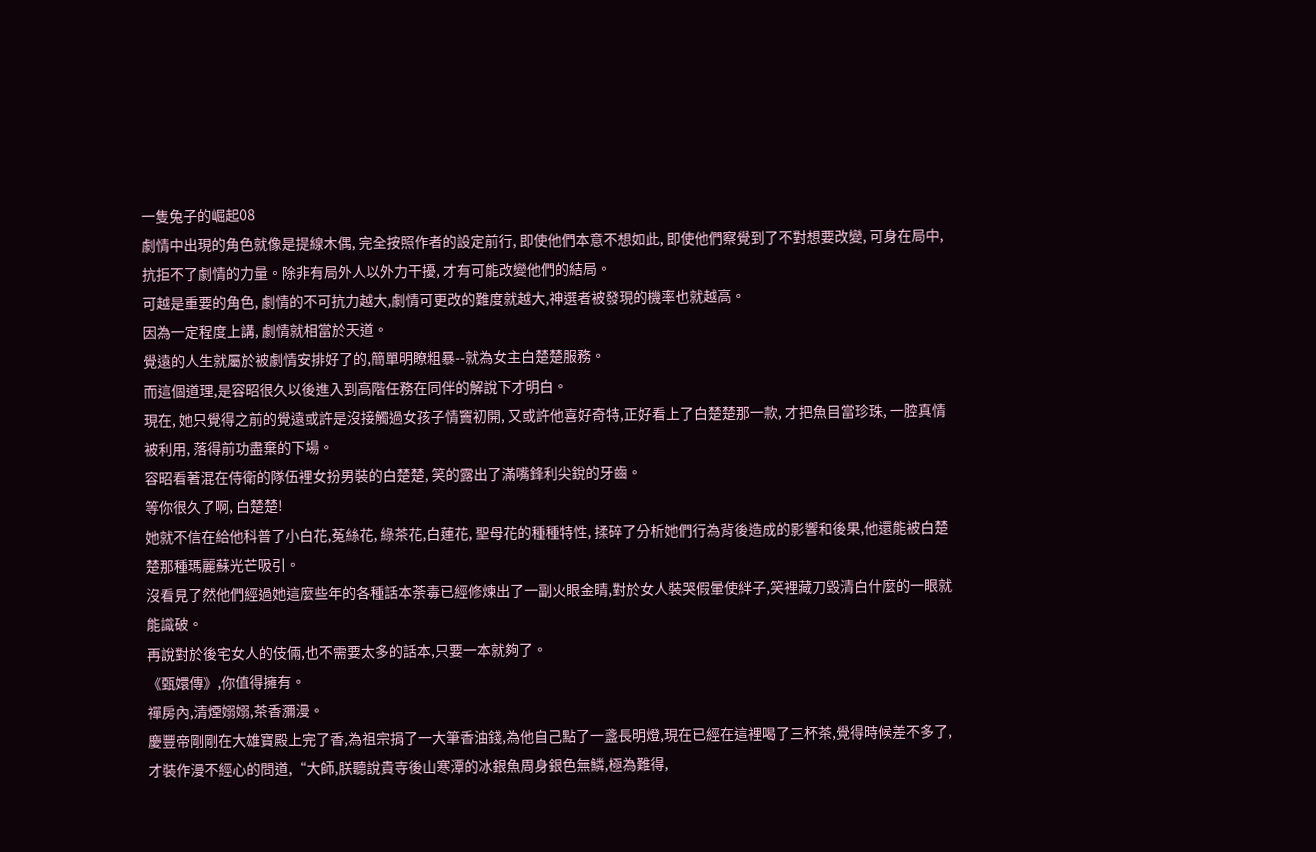一隻兔子的崛起08
劇情中出現的角色就像是提線木偶, 完全按照作者的設定前行, 即使他們本意不想如此, 即使他們察覺到了不對想要改變, 可身在局中, 抗拒不了劇情的力量。除非有局外人以外力干擾, 才有可能改變他們的結局。
可越是重要的角色, 劇情的不可抗力越大,劇情可更改的難度就越大,神選者被發現的機率也就越高。
因為一定程度上講, 劇情就相當於天道。
覺遠的人生就屬於被劇情安排好了的,簡單明瞭粗暴--就為女主白楚楚服務。
而這個道理,是容昭很久以後進入到高階任務在同伴的解說下才明白。
現在, 她只覺得之前的覺遠或許是沒接觸過女孩子情竇初開, 又或許他喜好奇特,正好看上了白楚楚那一款, 才把魚目當珍珠, 一腔真情被利用, 落得前功盡棄的下場。
容昭看著混在侍衛的隊伍裡女扮男裝的白楚楚, 笑的露出了滿嘴鋒利尖銳的牙齒。
等你很久了啊, 白楚楚!
她就不信在給他科普了小白花,菟絲花, 綠茶花,白蓮花, 聖母花的種種特性, 揉碎了分析她們行為背後造成的影響和後果,他還能被白楚楚那種瑪麗蘇光芒吸引。
沒看見了然他們經過她這麼些年的各種話本荼毒已經修煉出了一副火眼金睛,對於女人裝哭假暈使絆子,笑裡藏刀毀清白什麼的一眼就能識破。
再說對於後宅女人的伎倆,也不需要太多的話本,只要一本就夠了。
《甄嬛傳》,你值得擁有。
禪房內,清煙嫋嫋,茶香瀰漫。
慶豐帝剛剛在大雄寶殿上完了香,為祖宗捐了一大筆香油錢,為他自己點了一盞長明燈,現在已經在這裡喝了三杯茶,覺得時候差不多了,才裝作漫不經心的問道,“大師,朕聽說貴寺後山寒潭的冰銀魚周身銀色無鱗,極為難得,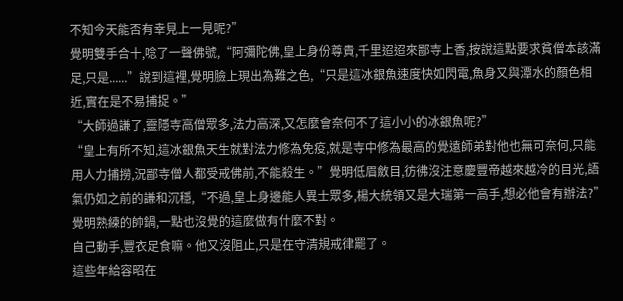不知今天能否有幸見上一見呢?”
覺明雙手合十,唸了一聲佛號,“阿彌陀佛,皇上身份尊貴,千里迢迢來鄙寺上香,按說這點要求貧僧本該滿足,只是......”說到這裡,覺明臉上現出為難之色,“只是這冰銀魚速度快如閃電,魚身又與潭水的顏色相近,實在是不易捕捉。”
“大師過謙了,靈隱寺高僧眾多,法力高深,又怎麼會奈何不了這小小的冰銀魚呢?”
“皇上有所不知,這冰銀魚天生就對法力修為免疫,就是寺中修為最高的覺遠師弟對他也無可奈何,只能用人力捕撈,況鄙寺僧人都受戒佛前,不能殺生。”覺明低眉斂目,彷彿沒注意慶豐帝越來越冷的目光,語氣仍如之前的謙和沉穩,“不過,皇上身邊能人異士眾多,楊大統領又是大瑞第一高手,想必他會有辦法?”
覺明熟練的帥鍋,一點也沒覺的這麼做有什麼不對。
自己動手,豐衣足食嘛。他又沒阻止,只是在守清規戒律罷了。
這些年給容昭在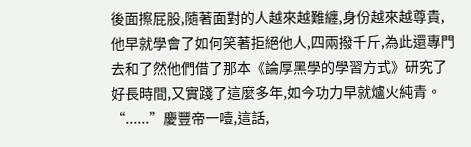後面擦屁股,隨著面對的人越來越難纏,身份越來越尊貴,他早就學會了如何笑著拒絕他人,四兩撥千斤,為此還專門去和了然他們借了那本《論厚黑學的學習方式》研究了好長時間,又實踐了這麼多年,如今功力早就爐火純青。
“......”慶豐帝一噎,這話,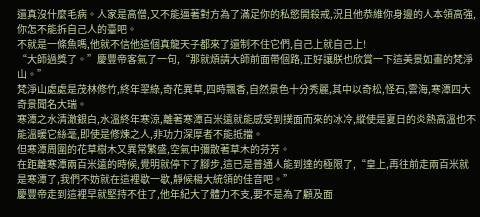還真沒什麼毛病。人家是高僧,又不能逼著對方為了滿足你的私慾開殺戒,況且他恭維你身邊的人本領高強,你怎不能拆自己人的臺吧。
不就是一條魚嗎,他就不信他這個真龍天子都來了還制不住它們,自己上就自己上!
“大師過獎了。”慶豐帝客氣了一句,“那就煩請大師前面帶個路,正好讓朕也欣賞一下這美景如畫的梵淨山。”
梵淨山處處是茂林修竹,終年翠綠,奇花異草,四時飄香,自然景色十分秀麗,其中以奇松,怪石,雲海,寒潭四大奇景聞名大瑞。
寒潭之水清澈銀白,水溫終年寒涼,離著寒潭百米遠就能感受到撲面而來的冰冷,縱使是夏日的炎熱高溫也不能溫暖它絲毫,即使是修煉之人,非功力深厚者不能抵擋。
但寒潭周圍的花草樹木又異常繁盛,空氣中彌散著草木的芬芳。
在距離寒潭兩百米遠的時候,覺明就停下了腳步,這已是普通人能到達的極限了,“皇上,再往前走兩百米就是寒潭了,我們不妨就在這裡歇一歇,靜候楊大統領的佳音吧。”
慶豐帝走到這裡早就堅持不住了,他年紀大了體力不支,要不是為了顧及面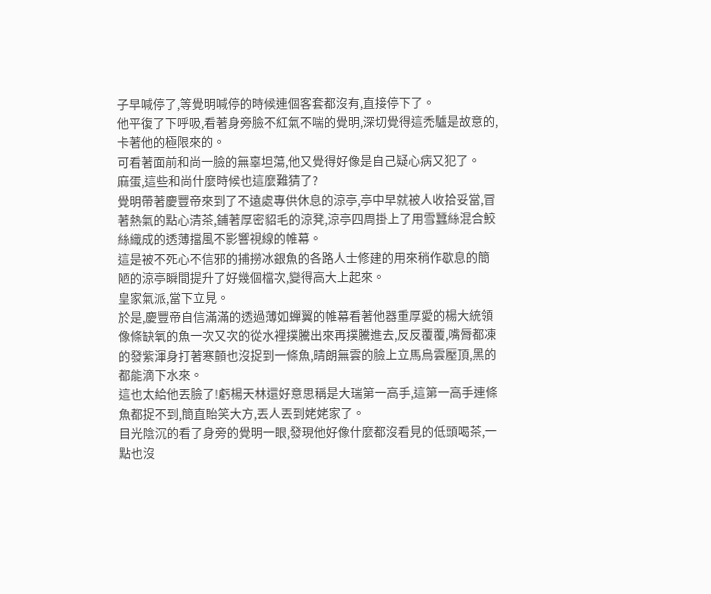子早喊停了,等覺明喊停的時候連個客套都沒有,直接停下了。
他平復了下呼吸,看著身旁臉不紅氣不喘的覺明,深切覺得這禿驢是故意的,卡著他的極限來的。
可看著面前和尚一臉的無辜坦蕩,他又覺得好像是自己疑心病又犯了。
麻蛋,這些和尚什麼時候也這麼難猜了?
覺明帶著慶豐帝來到了不遠處專供休息的涼亭,亭中早就被人收拾妥當,冒著熱氣的點心清茶,鋪著厚密貂毛的涼凳,涼亭四周掛上了用雪蠶絲混合鮫絲織成的透薄擋風不影響視線的帷幕。
這是被不死心不信邪的捕撈冰銀魚的各路人士修建的用來稍作歇息的簡陋的涼亭瞬間提升了好幾個檔次,變得高大上起來。
皇家氣派,當下立見。
於是,慶豐帝自信滿滿的透過薄如蟬翼的帷幕看著他器重厚愛的楊大統領像條缺氧的魚一次又次的從水裡撲騰出來再撲騰進去,反反覆覆,嘴脣都凍的發紫渾身打著寒顫也沒捉到一條魚,晴朗無雲的臉上立馬烏雲壓頂,黑的都能滴下水來。
這也太給他丟臉了!虧楊天林還好意思稱是大瑞第一高手,這第一高手連條魚都捉不到,簡直貽笑大方,丟人丟到姥姥家了。
目光陰沉的看了身旁的覺明一眼,發現他好像什麼都沒看見的低頭喝茶,一點也沒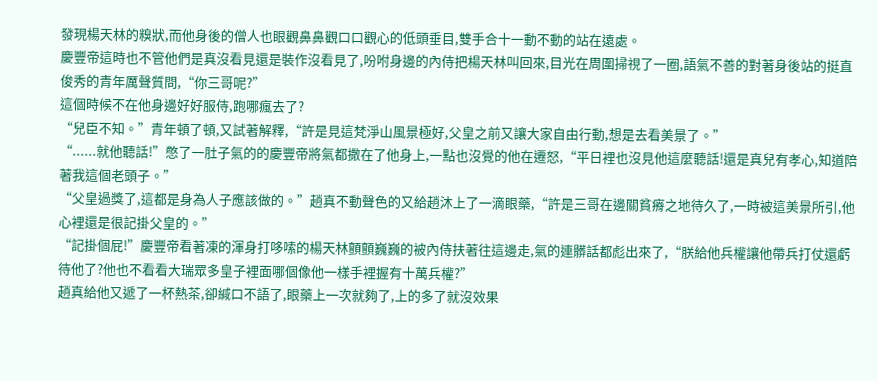發現楊天林的糗狀,而他身後的僧人也眼觀鼻鼻觀口口觀心的低頭垂目,雙手合十一動不動的站在遠處。
慶豐帝這時也不管他們是真沒看見還是裝作沒看見了,吩咐身邊的內侍把楊天林叫回來,目光在周圍掃視了一圈,語氣不善的對著身後站的挺直俊秀的青年厲聲質問,“你三哥呢?”
這個時候不在他身邊好好服侍,跑哪瘋去了?
“兒臣不知。”青年頓了頓,又試著解釋,“許是見這梵淨山風景極好,父皇之前又讓大家自由行動,想是去看美景了。”
“......就他聽話!”憋了一肚子氣的的慶豐帝將氣都撒在了他身上,一點也沒覺的他在遷怒,“平日裡也沒見他這麼聽話!還是真兒有孝心,知道陪著我這個老頭子。”
“父皇過獎了,這都是身為人子應該做的。”趙真不動聲色的又給趙沐上了一滴眼藥,“許是三哥在邊關貧瘠之地待久了,一時被這美景所引,他心裡還是很記掛父皇的。”
“記掛個屁!”慶豐帝看著凍的渾身打哆嗦的楊天林顫顫巍巍的被內侍扶著往這邊走,氣的連髒話都彪出來了,“朕給他兵權讓他帶兵打仗還虧待他了?他也不看看大瑞眾多皇子裡面哪個像他一樣手裡握有十萬兵權?”
趙真給他又遞了一杯熱茶,卻緘口不語了,眼藥上一次就夠了,上的多了就沒效果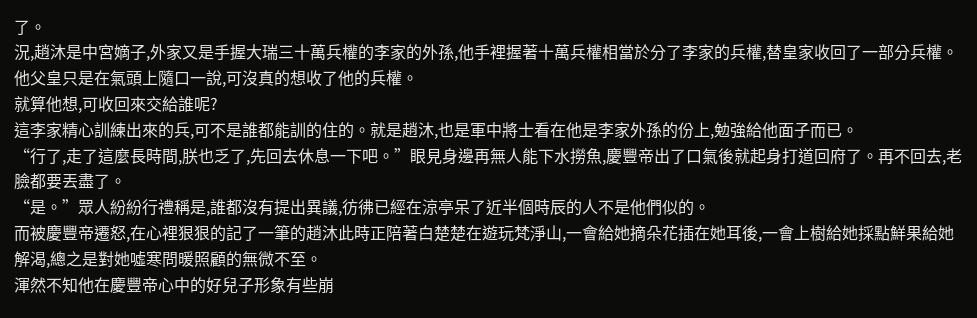了。
況,趙沐是中宮嫡子,外家又是手握大瑞三十萬兵權的李家的外孫,他手裡握著十萬兵權相當於分了李家的兵權,替皇家收回了一部分兵權。他父皇只是在氣頭上隨口一說,可沒真的想收了他的兵權。
就算他想,可收回來交給誰呢?
這李家精心訓練出來的兵,可不是誰都能訓的住的。就是趙沐,也是軍中將士看在他是李家外孫的份上,勉強給他面子而已。
“行了,走了這麼長時間,朕也乏了,先回去休息一下吧。”眼見身邊再無人能下水撈魚,慶豐帝出了口氣後就起身打道回府了。再不回去,老臉都要丟盡了。
“是。”眾人紛紛行禮稱是,誰都沒有提出異議,彷彿已經在涼亭呆了近半個時辰的人不是他們似的。
而被慶豐帝遷怒,在心裡狠狠的記了一筆的趙沐此時正陪著白楚楚在遊玩梵淨山,一會給她摘朵花插在她耳後,一會上樹給她採點鮮果給她解渴,總之是對她噓寒問暖照顧的無微不至。
渾然不知他在慶豐帝心中的好兒子形象有些崩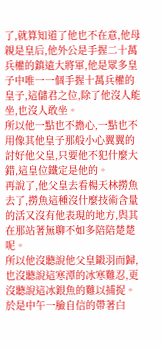了,就算知道了他也不在意,他母親是皇后,他外公是手握二十萬兵權的鎮遠大將軍,他是眾多皇子中唯一一個手握十萬兵權的皇子,這儲君之位,除了他沒人能坐,也沒人敢坐。
所以他一點也不擔心,一點也不用像其他皇子那般小心翼翼的討好他父皇,只要他不犯什麼大錯,這皇位鐵定是他的。
再說了,他父皇去看楊天林撈魚去了,撈魚這種沒什麼技術含量的活又沒有他表現的地方,與其在那站著無聊不如多陪陪楚楚呢。
所以他沒聽說他父皇鎩羽而歸,也沒聽說這寒潭的冰寒難忍,更沒聽說這冰銀魚的難以捕捉。
於是中午一臉自信的帶著白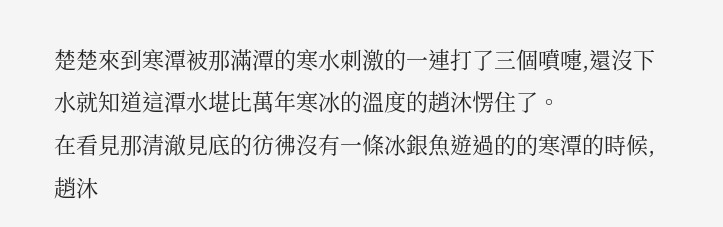楚楚來到寒潭被那滿潭的寒水刺激的一連打了三個噴嚏,還沒下水就知道這潭水堪比萬年寒冰的溫度的趙沐愣住了。
在看見那清澈見底的彷彿沒有一條冰銀魚遊過的的寒潭的時候,趙沐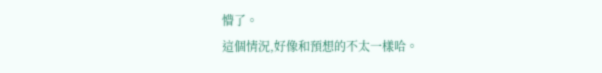懵了。
這個情況,好像和預想的不太一樣哈。